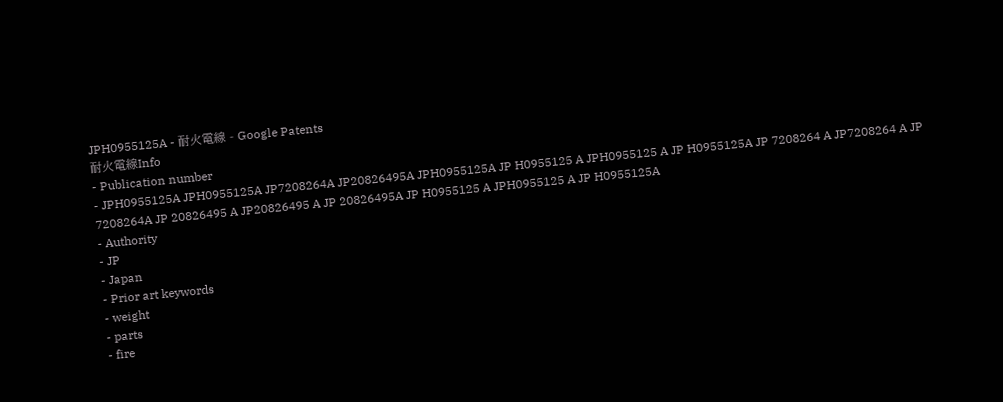JPH0955125A - 耐火電線 - Google Patents
耐火電線Info
- Publication number
- JPH0955125A JPH0955125A JP7208264A JP20826495A JPH0955125A JP H0955125 A JPH0955125 A JP H0955125A JP 7208264 A JP7208264 A JP 7208264A JP 20826495 A JP20826495 A JP 20826495A JP H0955125 A JPH0955125 A JP H0955125A
- Authority
- JP
- Japan
- Prior art keywords
- weight
- parts
- fire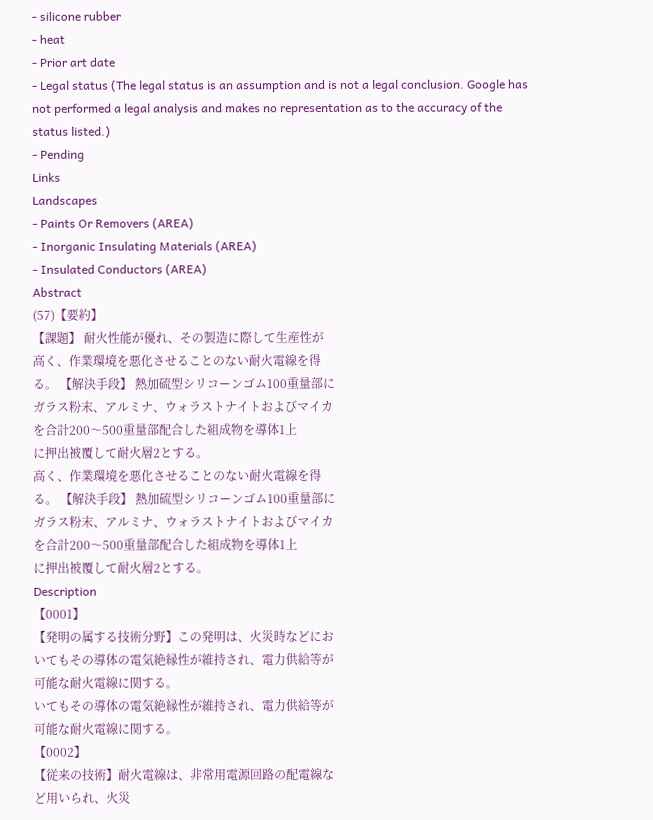- silicone rubber
- heat
- Prior art date
- Legal status (The legal status is an assumption and is not a legal conclusion. Google has not performed a legal analysis and makes no representation as to the accuracy of the status listed.)
- Pending
Links
Landscapes
- Paints Or Removers (AREA)
- Inorganic Insulating Materials (AREA)
- Insulated Conductors (AREA)
Abstract
(57)【要約】
【課題】 耐火性能が優れ、その製造に際して生産性が
高く、作業環境を悪化させることのない耐火電線を得
る。 【解決手段】 熱加硫型シリコーンゴム100重量部に
ガラス粉末、アルミナ、ウォラストナイトおよびマイカ
を合計200〜500重量部配合した組成物を導体1上
に押出被覆して耐火層2とする。
高く、作業環境を悪化させることのない耐火電線を得
る。 【解決手段】 熱加硫型シリコーンゴム100重量部に
ガラス粉末、アルミナ、ウォラストナイトおよびマイカ
を合計200〜500重量部配合した組成物を導体1上
に押出被覆して耐火層2とする。
Description
【0001】
【発明の属する技術分野】この発明は、火災時などにお
いてもその導体の電気絶縁性が維持され、電力供給等が
可能な耐火電線に関する。
いてもその導体の電気絶縁性が維持され、電力供給等が
可能な耐火電線に関する。
【0002】
【従来の技術】耐火電線は、非常用電源回路の配電線な
ど用いられ、火災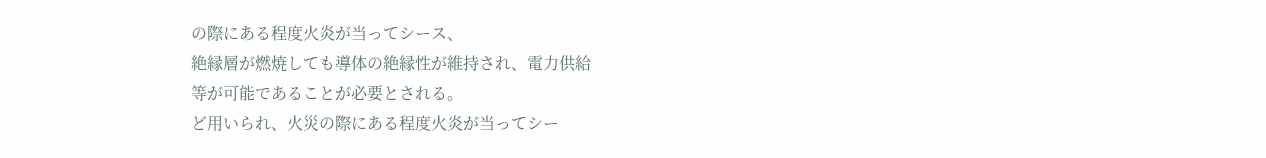の際にある程度火炎が当ってシース、
絶縁層が燃焼しても導体の絶縁性が維持され、電力供給
等が可能であることが必要とされる。
ど用いられ、火災の際にある程度火炎が当ってシー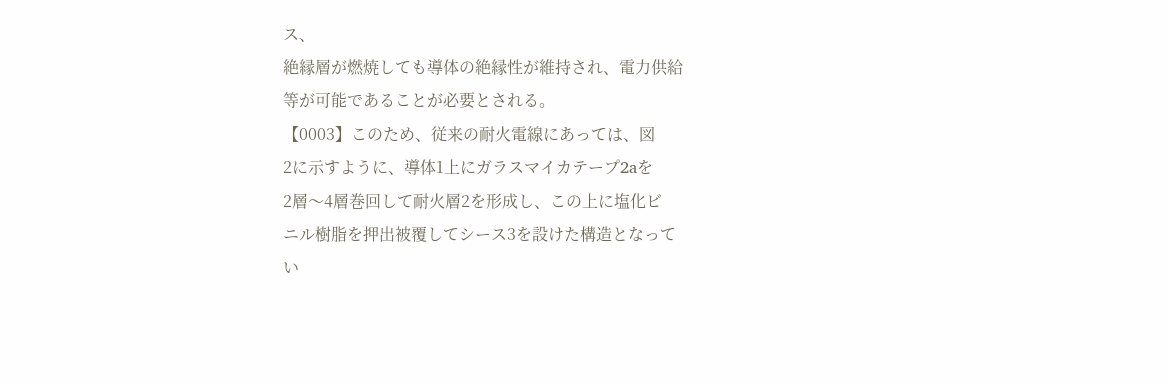ス、
絶縁層が燃焼しても導体の絶縁性が維持され、電力供給
等が可能であることが必要とされる。
【0003】このため、従来の耐火電線にあっては、図
2に示すように、導体1上にガラスマイカテープ2aを
2層〜4層巻回して耐火層2を形成し、この上に塩化ビ
ニル樹脂を押出被覆してシース3を設けた構造となって
い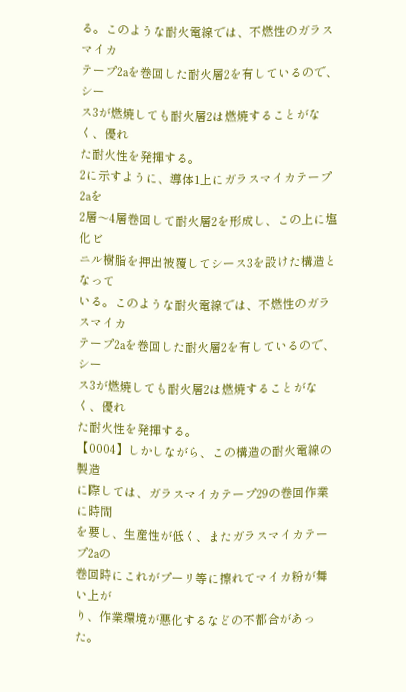る。このような耐火電線では、不燃性のガラスマイカ
テープ2aを巻回した耐火層2を有しているので、シー
ス3が燃焼しても耐火層2は燃焼することがなく、優れ
た耐火性を発揮する。
2に示すように、導体1上にガラスマイカテープ2aを
2層〜4層巻回して耐火層2を形成し、この上に塩化ビ
ニル樹脂を押出被覆してシース3を設けた構造となって
いる。このような耐火電線では、不燃性のガラスマイカ
テープ2aを巻回した耐火層2を有しているので、シー
ス3が燃焼しても耐火層2は燃焼することがなく、優れ
た耐火性を発揮する。
【0004】しかしながら、この構造の耐火電線の製造
に際しては、ガラスマイカテープ29の巻回作業に時間
を要し、生産性が低く、またガラスマイカテープ2aの
巻回時にこれがプーリ等に擦れてマイカ粉が舞い上が
り、作業環境が悪化するなどの不都合があった。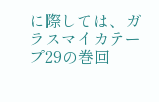に際しては、ガラスマイカテープ29の巻回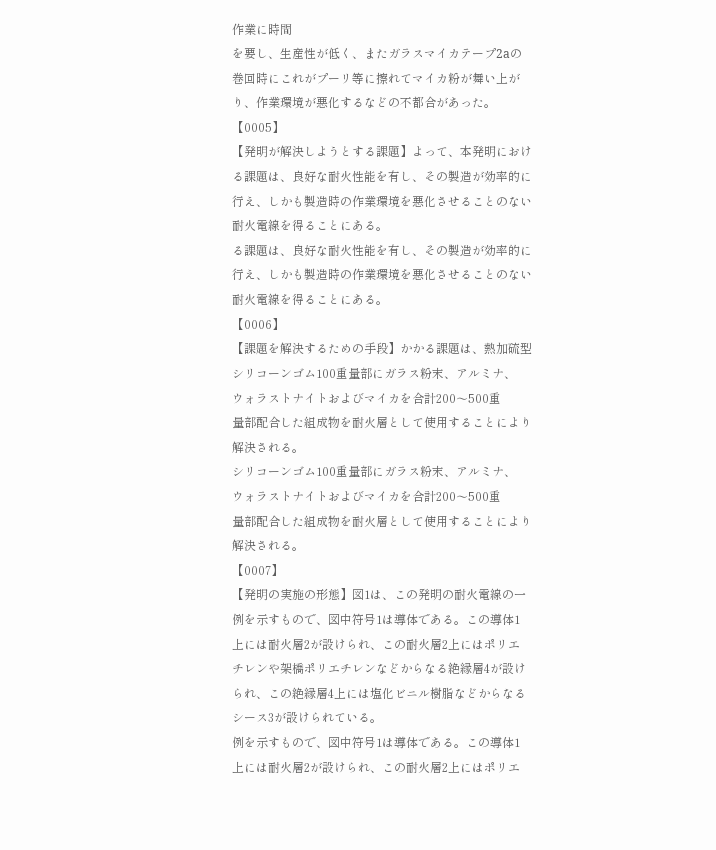作業に時間
を要し、生産性が低く、またガラスマイカテープ2aの
巻回時にこれがプーリ等に擦れてマイカ粉が舞い上が
り、作業環境が悪化するなどの不都合があった。
【0005】
【発明が解決しようとする課題】よって、本発明におけ
る課題は、良好な耐火性能を有し、その製造が効率的に
行え、しかも製造時の作業環境を悪化させることのない
耐火電線を得ることにある。
る課題は、良好な耐火性能を有し、その製造が効率的に
行え、しかも製造時の作業環境を悪化させることのない
耐火電線を得ることにある。
【0006】
【課題を解決するための手段】かかる課題は、熱加硫型
シリコーンゴム100重量部にガラス粉末、アルミナ、
ウォラストナイトおよびマイカを合計200〜500重
量部配合した組成物を耐火層として使用することにより
解決される。
シリコーンゴム100重量部にガラス粉末、アルミナ、
ウォラストナイトおよびマイカを合計200〜500重
量部配合した組成物を耐火層として使用することにより
解決される。
【0007】
【発明の実施の形態】図1は、この発明の耐火電線の一
例を示すもので、図中符号1は導体である。この導体1
上には耐火層2が設けられ、この耐火層2上にはポリエ
チレンや架橋ポリエチレンなどからなる絶縁層4が設け
られ、この絶縁層4上には塩化ビニル樹脂などからなる
シース3が設けられている。
例を示すもので、図中符号1は導体である。この導体1
上には耐火層2が設けられ、この耐火層2上にはポリエ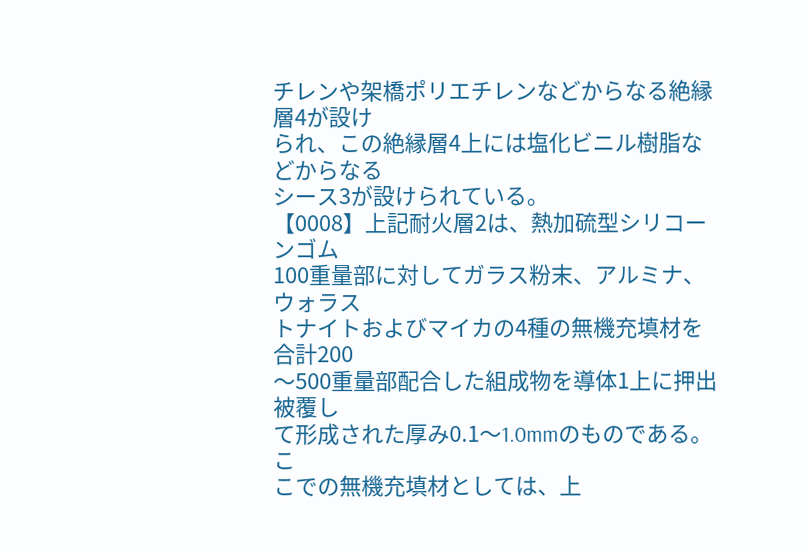チレンや架橋ポリエチレンなどからなる絶縁層4が設け
られ、この絶縁層4上には塩化ビニル樹脂などからなる
シース3が設けられている。
【0008】上記耐火層2は、熱加硫型シリコーンゴム
100重量部に対してガラス粉末、アルミナ、ウォラス
トナイトおよびマイカの4種の無機充填材を合計200
〜500重量部配合した組成物を導体1上に押出被覆し
て形成された厚み0.1〜1.0mmのものである。こ
こでの無機充填材としては、上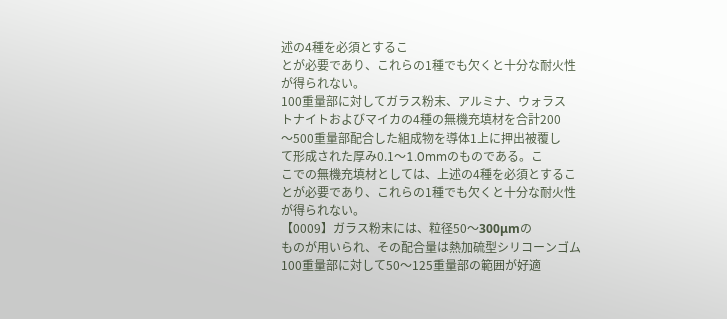述の4種を必須とするこ
とが必要であり、これらの1種でも欠くと十分な耐火性
が得られない。
100重量部に対してガラス粉末、アルミナ、ウォラス
トナイトおよびマイカの4種の無機充填材を合計200
〜500重量部配合した組成物を導体1上に押出被覆し
て形成された厚み0.1〜1.0mmのものである。こ
こでの無機充填材としては、上述の4種を必須とするこ
とが必要であり、これらの1種でも欠くと十分な耐火性
が得られない。
【0009】ガラス粉末には、粒径50〜300μmの
ものが用いられ、その配合量は熱加硫型シリコーンゴム
100重量部に対して50〜125重量部の範囲が好適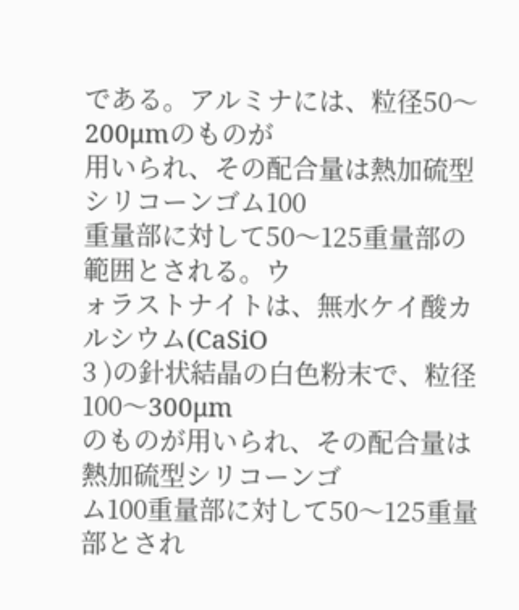である。アルミナには、粒径50〜200μmのものが
用いられ、その配合量は熱加硫型シリコーンゴム100
重量部に対して50〜125重量部の範囲とされる。ウ
ォラストナイトは、無水ケイ酸カルシウム(CaSiO
3 )の針状結晶の白色粉末で、粒径100〜300μm
のものが用いられ、その配合量は熱加硫型シリコーンゴ
ム100重量部に対して50〜125重量部とされ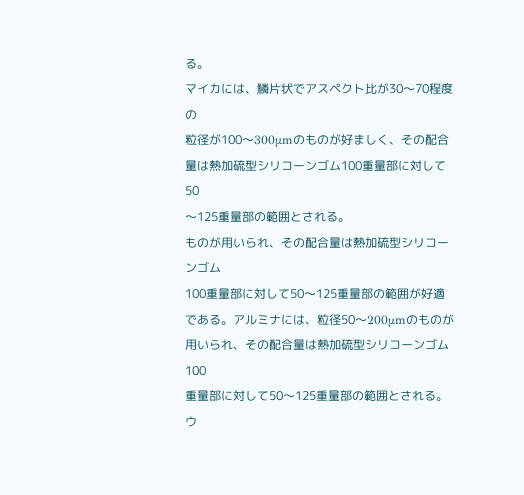る。
マイカには、鱗片状でアスペクト比が30〜70程度の
粒径が100〜300μmのものが好ましく、その配合
量は熱加硫型シリコーンゴム100重量部に対して50
〜125重量部の範囲とされる。
ものが用いられ、その配合量は熱加硫型シリコーンゴム
100重量部に対して50〜125重量部の範囲が好適
である。アルミナには、粒径50〜200μmのものが
用いられ、その配合量は熱加硫型シリコーンゴム100
重量部に対して50〜125重量部の範囲とされる。ウ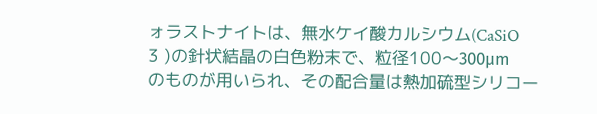ォラストナイトは、無水ケイ酸カルシウム(CaSiO
3 )の針状結晶の白色粉末で、粒径100〜300μm
のものが用いられ、その配合量は熱加硫型シリコー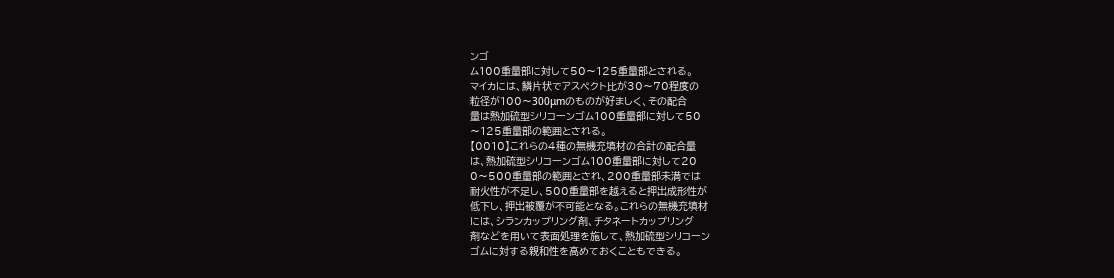ンゴ
ム100重量部に対して50〜125重量部とされる。
マイカには、鱗片状でアスペクト比が30〜70程度の
粒径が100〜300μmのものが好ましく、その配合
量は熱加硫型シリコーンゴム100重量部に対して50
〜125重量部の範囲とされる。
【0010】これらの4種の無機充填材の合計の配合量
は、熱加硫型シリコーンゴム100重量部に対して20
0〜500重量部の範囲とされ、200重量部未満では
耐火性が不足し、500重量部を越えると押出成形性が
低下し、押出被覆が不可能となる。これらの無機充填材
には、シランカップリング剤、チタネートカップリング
剤などを用いて表面処理を施して、熱加硫型シリコーン
ゴムに対する親和性を高めておくこともできる。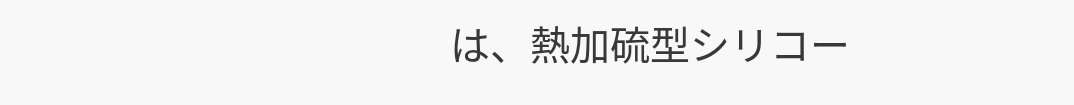は、熱加硫型シリコー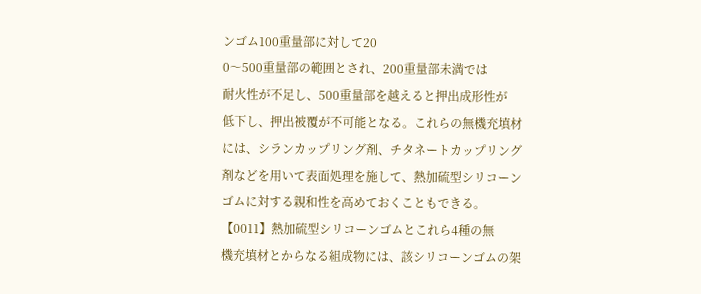ンゴム100重量部に対して20
0〜500重量部の範囲とされ、200重量部未満では
耐火性が不足し、500重量部を越えると押出成形性が
低下し、押出被覆が不可能となる。これらの無機充填材
には、シランカップリング剤、チタネートカップリング
剤などを用いて表面処理を施して、熱加硫型シリコーン
ゴムに対する親和性を高めておくこともできる。
【0011】熱加硫型シリコーンゴムとこれら4種の無
機充填材とからなる組成物には、該シリコーンゴムの架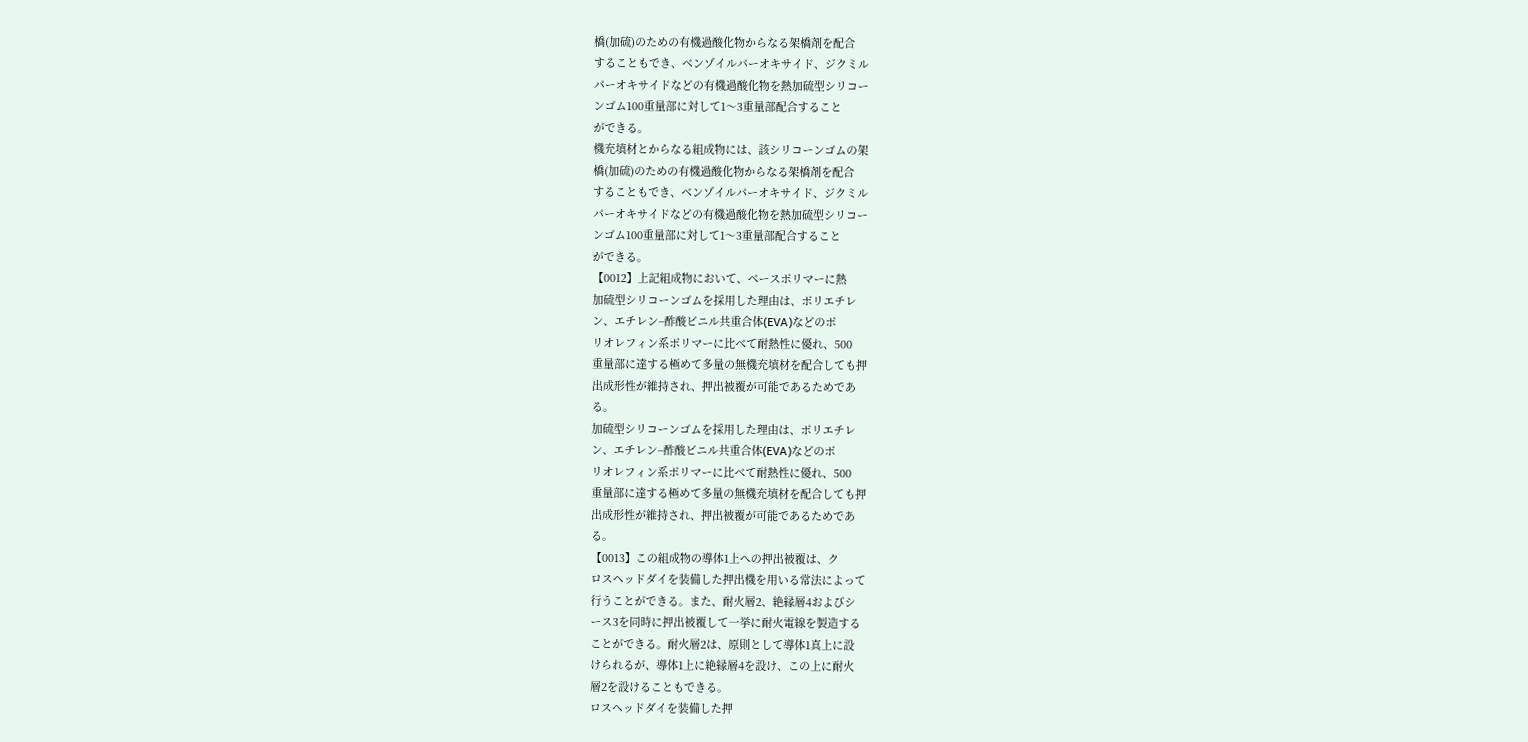橋(加硫)のための有機過酸化物からなる架橋剤を配合
することもでき、ベンゾイルパーオキサイド、ジクミル
パーオキサイドなどの有機過酸化物を熱加硫型シリコー
ンゴム100重量部に対して1〜3重量部配合すること
ができる。
機充填材とからなる組成物には、該シリコーンゴムの架
橋(加硫)のための有機過酸化物からなる架橋剤を配合
することもでき、ベンゾイルパーオキサイド、ジクミル
パーオキサイドなどの有機過酸化物を熱加硫型シリコー
ンゴム100重量部に対して1〜3重量部配合すること
ができる。
【0012】上記組成物において、ベースポリマーに熱
加硫型シリコーンゴムを採用した理由は、ポリエチレ
ン、エチレン−酢酸ビニル共重合体(EVA)などのポ
リオレフィン系ポリマーに比べて耐熱性に優れ、500
重量部に達する極めて多量の無機充填材を配合しても押
出成形性が維持され、押出被覆が可能であるためであ
る。
加硫型シリコーンゴムを採用した理由は、ポリエチレ
ン、エチレン−酢酸ビニル共重合体(EVA)などのポ
リオレフィン系ポリマーに比べて耐熱性に優れ、500
重量部に達する極めて多量の無機充填材を配合しても押
出成形性が維持され、押出被覆が可能であるためであ
る。
【0013】この組成物の導体1上への押出被覆は、ク
ロスヘッドダイを装備した押出機を用いる常法によって
行うことができる。また、耐火層2、絶縁層4およびシ
ース3を同時に押出被覆して一挙に耐火電線を製造する
ことができる。耐火層2は、原則として導体1真上に設
けられるが、導体1上に絶縁層4を設け、この上に耐火
層2を設けることもできる。
ロスヘッドダイを装備した押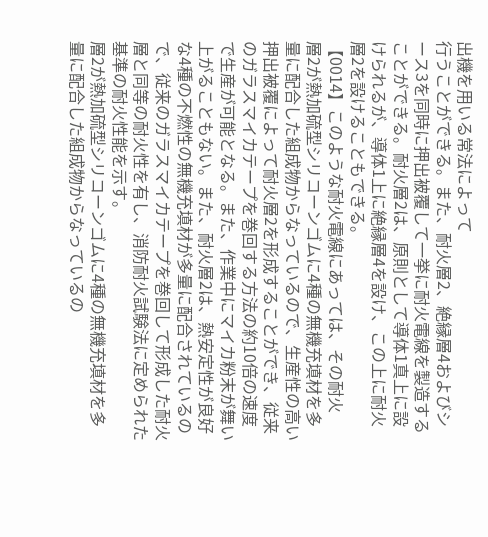出機を用いる常法によって
行うことができる。また、耐火層2、絶縁層4およびシ
ース3を同時に押出被覆して一挙に耐火電線を製造する
ことができる。耐火層2は、原則として導体1真上に設
けられるが、導体1上に絶縁層4を設け、この上に耐火
層2を設けることもできる。
【0014】このような耐火電線にあっては、その耐火
層2が熱加硫型シリコーンゴムに4種の無機充填材を多
量に配合した組成物からなっているので、生産性の高い
押出被覆によって耐火層2を形成することができ、従来
のガラスマイカテープを巻回する方法の約10倍の速度
で生産が可能となる。また、作業中にマイカ粉末が舞い
上がることもない。また、耐火層2は、熱安定性が良好
な4種の不燃性の無機充填材が多量に配合されているの
で、従来のガラスマイカテープを巻回して形成した耐火
層と同等の耐火性を有し、消防耐火試験法に定められた
基準の耐火性能を示す。
層2が熱加硫型シリコーンゴムに4種の無機充填材を多
量に配合した組成物からなっているの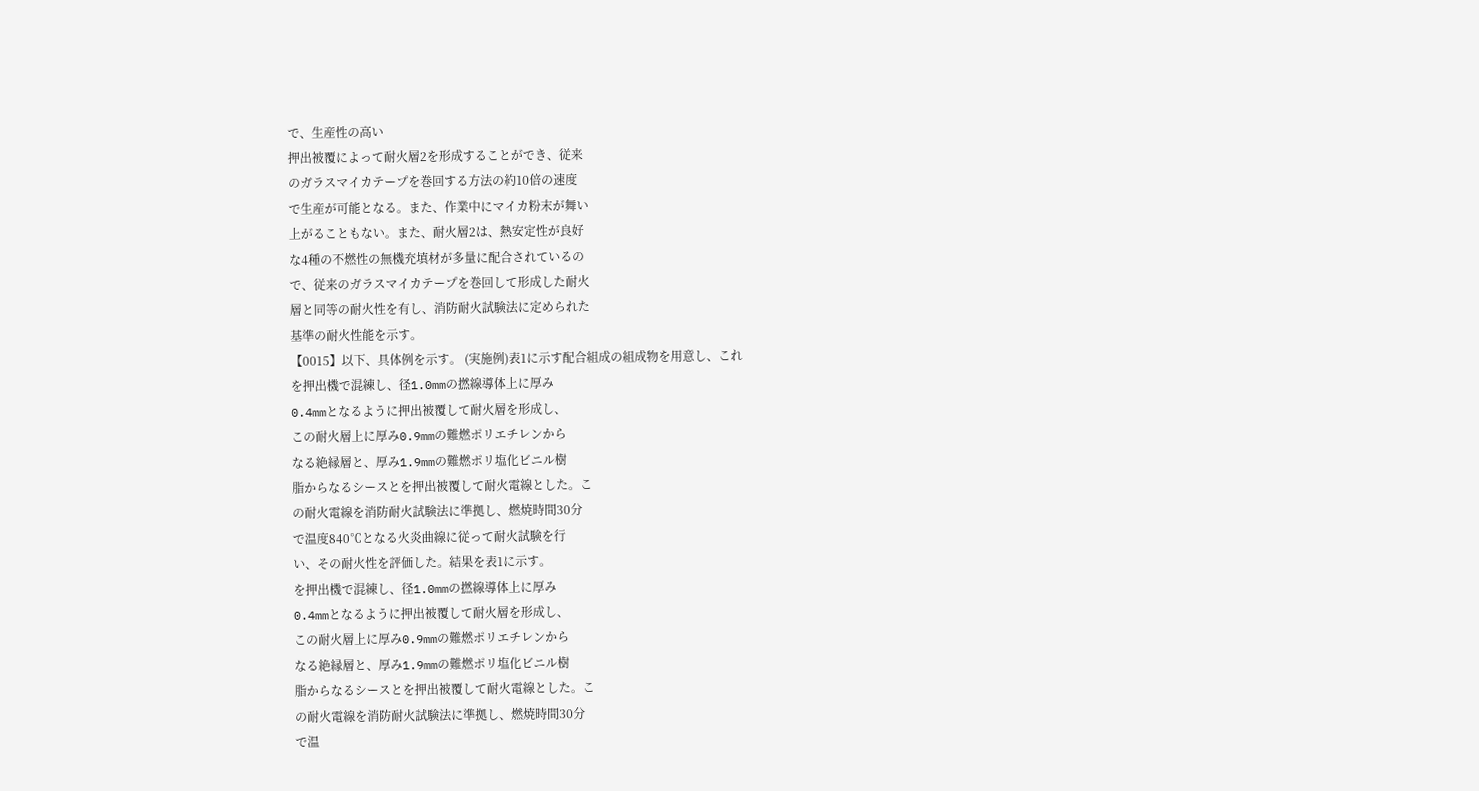で、生産性の高い
押出被覆によって耐火層2を形成することができ、従来
のガラスマイカテープを巻回する方法の約10倍の速度
で生産が可能となる。また、作業中にマイカ粉末が舞い
上がることもない。また、耐火層2は、熱安定性が良好
な4種の不燃性の無機充填材が多量に配合されているの
で、従来のガラスマイカテープを巻回して形成した耐火
層と同等の耐火性を有し、消防耐火試験法に定められた
基準の耐火性能を示す。
【0015】以下、具体例を示す。 (実施例)表1に示す配合組成の組成物を用意し、これ
を押出機で混練し、径1.0mmの撚線導体上に厚み
0.4mmとなるように押出被覆して耐火層を形成し、
この耐火層上に厚み0.9mmの難燃ポリエチレンから
なる絶縁層と、厚み1.9mmの難燃ポリ塩化ビニル樹
脂からなるシースとを押出被覆して耐火電線とした。こ
の耐火電線を消防耐火試験法に準拠し、燃焼時間30分
で温度840℃となる火炎曲線に従って耐火試験を行
い、その耐火性を評価した。結果を表1に示す。
を押出機で混練し、径1.0mmの撚線導体上に厚み
0.4mmとなるように押出被覆して耐火層を形成し、
この耐火層上に厚み0.9mmの難燃ポリエチレンから
なる絶縁層と、厚み1.9mmの難燃ポリ塩化ビニル樹
脂からなるシースとを押出被覆して耐火電線とした。こ
の耐火電線を消防耐火試験法に準拠し、燃焼時間30分
で温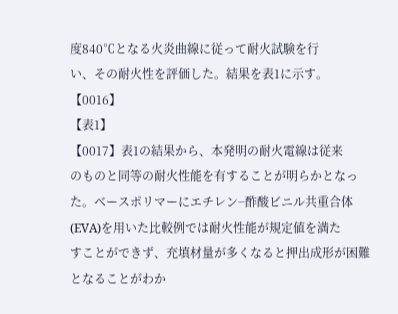度840℃となる火炎曲線に従って耐火試験を行
い、その耐火性を評価した。結果を表1に示す。
【0016】
【表1】
【0017】表1の結果から、本発明の耐火電線は従来
のものと同等の耐火性能を有することが明らかとなっ
た。ベースポリマーにエチレン−酢酸ビニル共重合体
(EVA)を用いた比較例では耐火性能が規定値を満た
すことができず、充填材量が多くなると押出成形が困難
となることがわか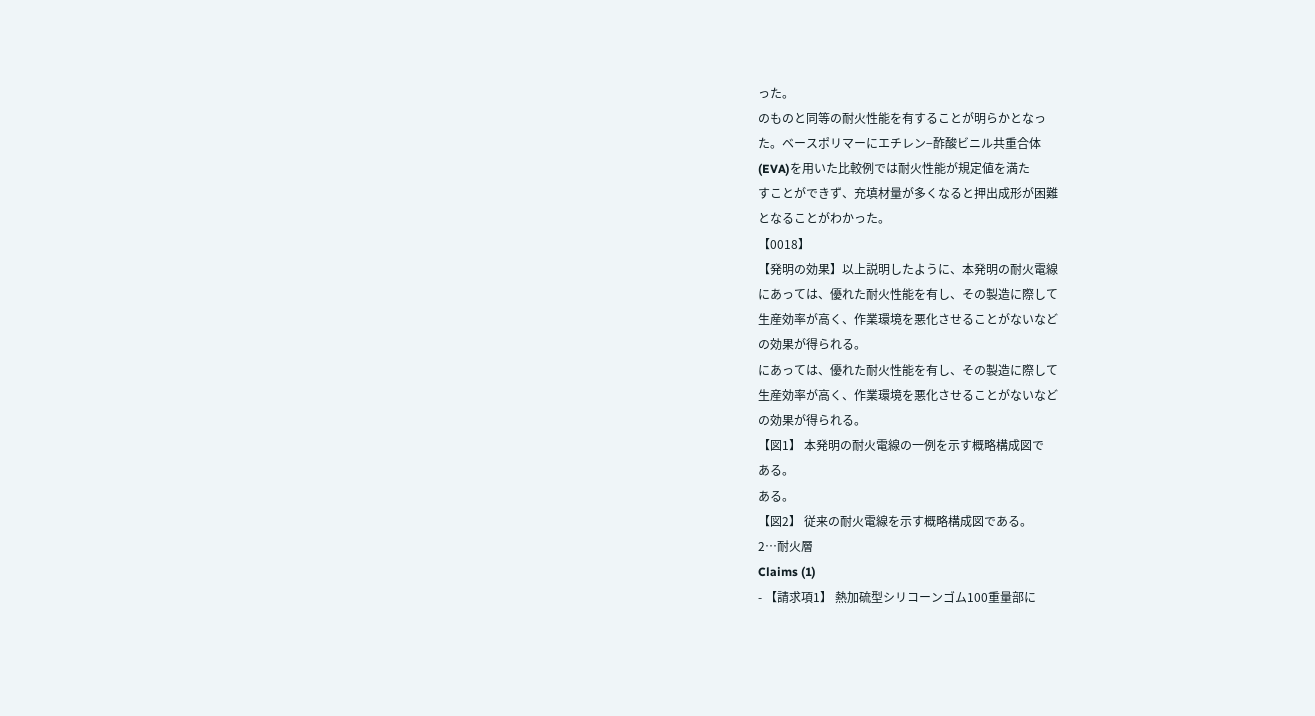った。
のものと同等の耐火性能を有することが明らかとなっ
た。ベースポリマーにエチレン−酢酸ビニル共重合体
(EVA)を用いた比較例では耐火性能が規定値を満た
すことができず、充填材量が多くなると押出成形が困難
となることがわかった。
【0018】
【発明の効果】以上説明したように、本発明の耐火電線
にあっては、優れた耐火性能を有し、その製造に際して
生産効率が高く、作業環境を悪化させることがないなど
の効果が得られる。
にあっては、優れた耐火性能を有し、その製造に際して
生産効率が高く、作業環境を悪化させることがないなど
の効果が得られる。
【図1】 本発明の耐火電線の一例を示す概略構成図で
ある。
ある。
【図2】 従来の耐火電線を示す概略構成図である。
2…耐火層
Claims (1)
- 【請求項1】 熱加硫型シリコーンゴム100重量部に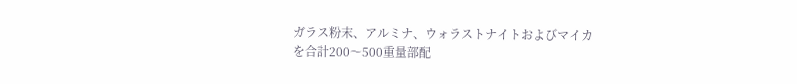ガラス粉末、アルミナ、ウォラストナイトおよびマイカ
を合計200〜500重量部配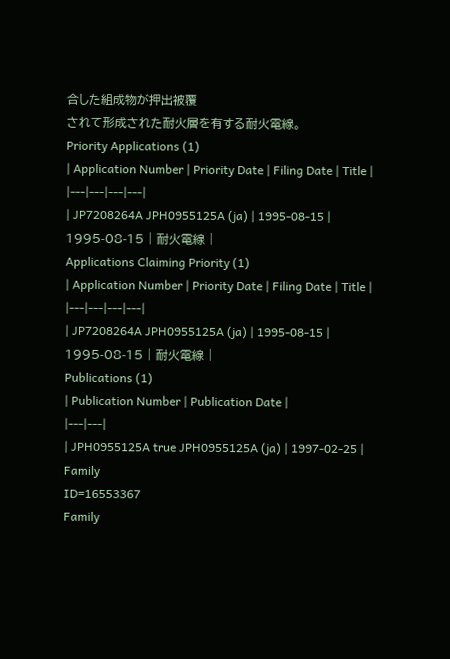合した組成物が押出被覆
されて形成された耐火層を有する耐火電線。
Priority Applications (1)
| Application Number | Priority Date | Filing Date | Title |
|---|---|---|---|
| JP7208264A JPH0955125A (ja) | 1995-08-15 | 1995-08-15 | 耐火電線 |
Applications Claiming Priority (1)
| Application Number | Priority Date | Filing Date | Title |
|---|---|---|---|
| JP7208264A JPH0955125A (ja) | 1995-08-15 | 1995-08-15 | 耐火電線 |
Publications (1)
| Publication Number | Publication Date |
|---|---|
| JPH0955125A true JPH0955125A (ja) | 1997-02-25 |
Family
ID=16553367
Family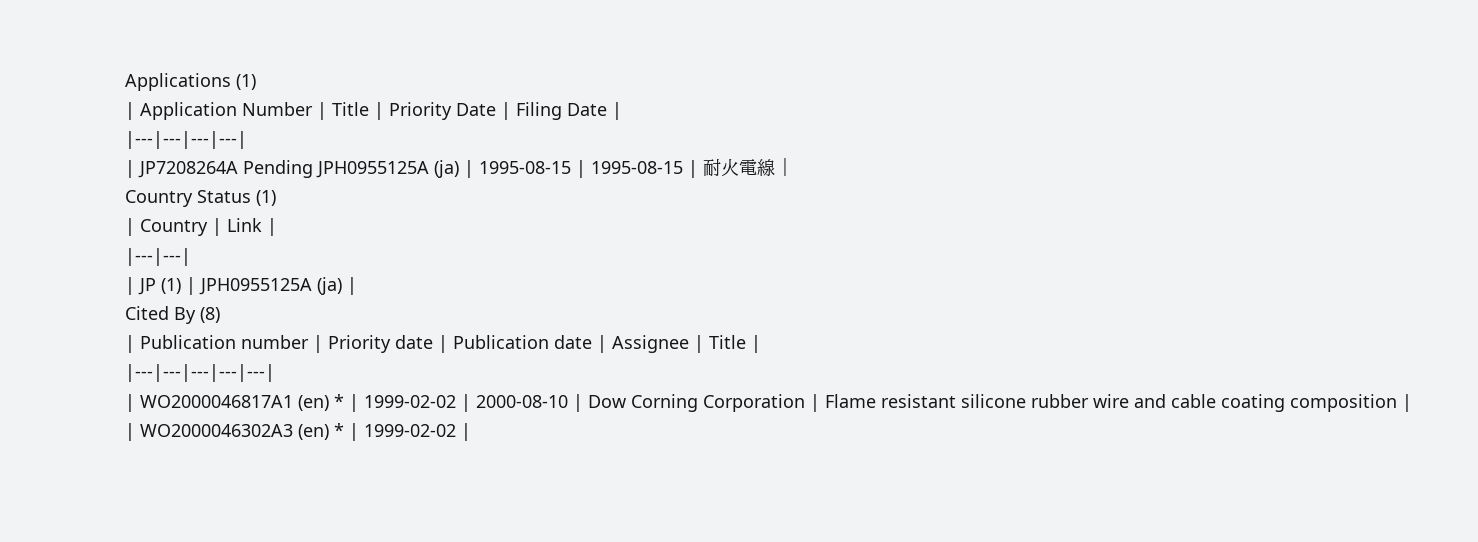Applications (1)
| Application Number | Title | Priority Date | Filing Date |
|---|---|---|---|
| JP7208264A Pending JPH0955125A (ja) | 1995-08-15 | 1995-08-15 | 耐火電線 |
Country Status (1)
| Country | Link |
|---|---|
| JP (1) | JPH0955125A (ja) |
Cited By (8)
| Publication number | Priority date | Publication date | Assignee | Title |
|---|---|---|---|---|
| WO2000046817A1 (en) * | 1999-02-02 | 2000-08-10 | Dow Corning Corporation | Flame resistant silicone rubber wire and cable coating composition |
| WO2000046302A3 (en) * | 1999-02-02 |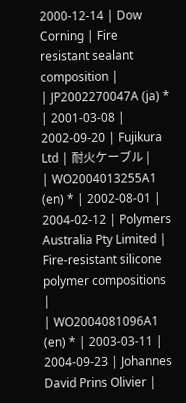2000-12-14 | Dow Corning | Fire resistant sealant composition |
| JP2002270047A (ja) * | 2001-03-08 | 2002-09-20 | Fujikura Ltd | 耐火ケーブル |
| WO2004013255A1 (en) * | 2002-08-01 | 2004-02-12 | Polymers Australia Pty Limited | Fire-resistant silicone polymer compositions |
| WO2004081096A1 (en) * | 2003-03-11 | 2004-09-23 | Johannes David Prins Olivier |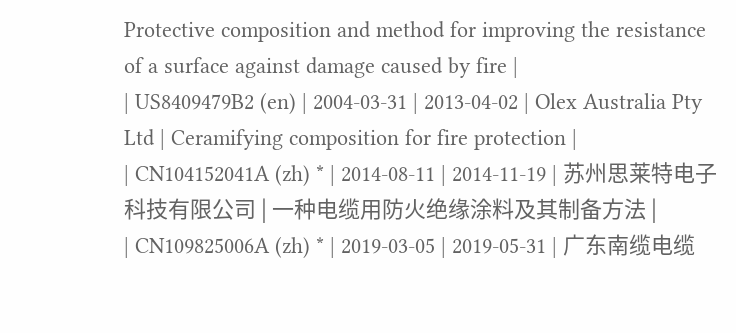Protective composition and method for improving the resistance of a surface against damage caused by fire |
| US8409479B2 (en) | 2004-03-31 | 2013-04-02 | Olex Australia Pty Ltd | Ceramifying composition for fire protection |
| CN104152041A (zh) * | 2014-08-11 | 2014-11-19 | 苏州思莱特电子科技有限公司 | 一种电缆用防火绝缘涂料及其制备方法 |
| CN109825006A (zh) * | 2019-03-05 | 2019-05-31 | 广东南缆电缆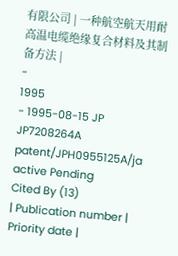有限公司 | 一种航空航天用耐高温电缆绝缘复合材料及其制备方法 |
-
1995
- 1995-08-15 JP JP7208264A patent/JPH0955125A/ja active Pending
Cited By (13)
| Publication number | Priority date |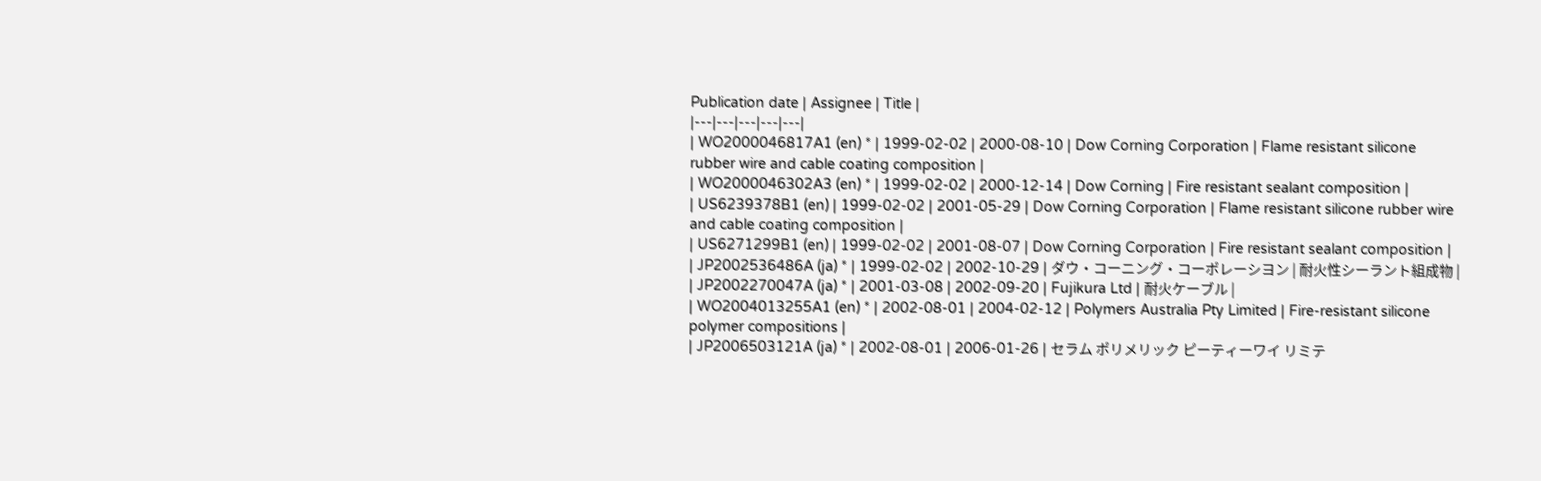Publication date | Assignee | Title |
|---|---|---|---|---|
| WO2000046817A1 (en) * | 1999-02-02 | 2000-08-10 | Dow Corning Corporation | Flame resistant silicone rubber wire and cable coating composition |
| WO2000046302A3 (en) * | 1999-02-02 | 2000-12-14 | Dow Corning | Fire resistant sealant composition |
| US6239378B1 (en) | 1999-02-02 | 2001-05-29 | Dow Corning Corporation | Flame resistant silicone rubber wire and cable coating composition |
| US6271299B1 (en) | 1999-02-02 | 2001-08-07 | Dow Corning Corporation | Fire resistant sealant composition |
| JP2002536486A (ja) * | 1999-02-02 | 2002-10-29 | ダウ・コーニング・コーポレーシヨン | 耐火性シーラント組成物 |
| JP2002270047A (ja) * | 2001-03-08 | 2002-09-20 | Fujikura Ltd | 耐火ケーブル |
| WO2004013255A1 (en) * | 2002-08-01 | 2004-02-12 | Polymers Australia Pty Limited | Fire-resistant silicone polymer compositions |
| JP2006503121A (ja) * | 2002-08-01 | 2006-01-26 | セラム ポリメリック ピーティーワイ リミテ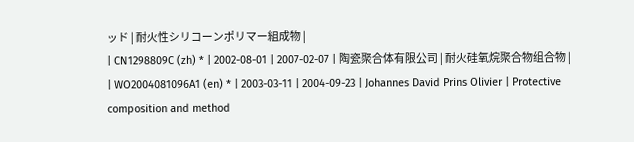ッド | 耐火性シリコーンポリマー組成物 |
| CN1298809C (zh) * | 2002-08-01 | 2007-02-07 | 陶瓷聚合体有限公司 | 耐火硅氧烷聚合物组合物 |
| WO2004081096A1 (en) * | 2003-03-11 | 2004-09-23 | Johannes David Prins Olivier | Protective composition and method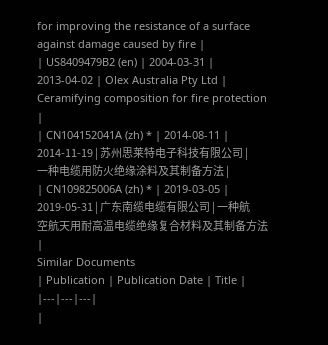for improving the resistance of a surface against damage caused by fire |
| US8409479B2 (en) | 2004-03-31 | 2013-04-02 | Olex Australia Pty Ltd | Ceramifying composition for fire protection |
| CN104152041A (zh) * | 2014-08-11 | 2014-11-19 | 苏州思莱特电子科技有限公司 | 一种电缆用防火绝缘涂料及其制备方法 |
| CN109825006A (zh) * | 2019-03-05 | 2019-05-31 | 广东南缆电缆有限公司 | 一种航空航天用耐高温电缆绝缘复合材料及其制备方法 |
Similar Documents
| Publication | Publication Date | Title |
|---|---|---|
|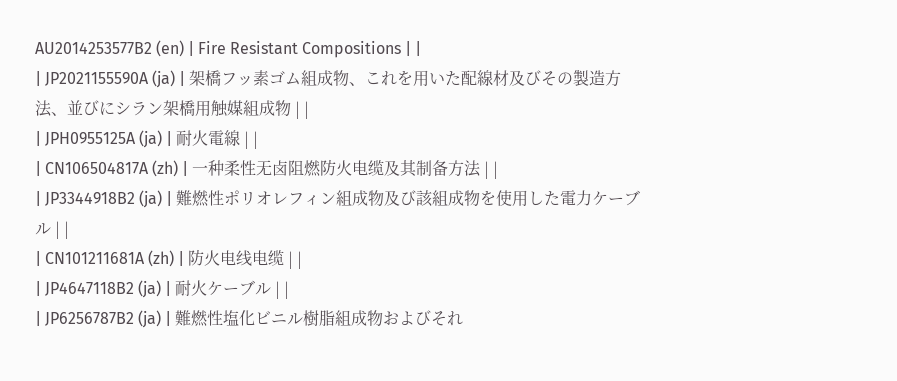AU2014253577B2 (en) | Fire Resistant Compositions | |
| JP2021155590A (ja) | 架橋フッ素ゴム組成物、これを用いた配線材及びその製造方法、並びにシラン架橋用触媒組成物 | |
| JPH0955125A (ja) | 耐火電線 | |
| CN106504817A (zh) | 一种柔性无卤阻燃防火电缆及其制备方法 | |
| JP3344918B2 (ja) | 難燃性ポリオレフィン組成物及び該組成物を使用した電力ケーブル | |
| CN101211681A (zh) | 防火电线电缆 | |
| JP4647118B2 (ja) | 耐火ケーブル | |
| JP6256787B2 (ja) | 難燃性塩化ビニル樹脂組成物およびそれ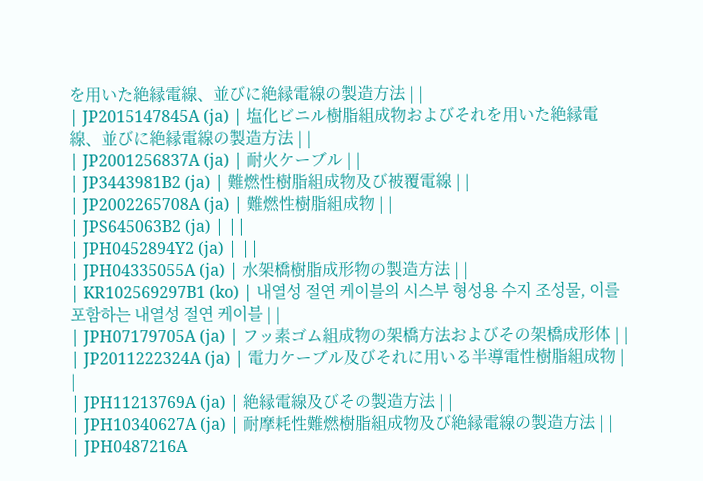を用いた絶縁電線、並びに絶縁電線の製造方法 | |
| JP2015147845A (ja) | 塩化ビニル樹脂組成物およびそれを用いた絶縁電線、並びに絶縁電線の製造方法 | |
| JP2001256837A (ja) | 耐火ケーブル | |
| JP3443981B2 (ja) | 難燃性樹脂組成物及び被覆電線 | |
| JP2002265708A (ja) | 難燃性樹脂組成物 | |
| JPS645063B2 (ja) | ||
| JPH0452894Y2 (ja) | ||
| JPH04335055A (ja) | 水架橋樹脂成形物の製造方法 | |
| KR102569297B1 (ko) | 내열성 절연 케이블의 시스부 형성용 수지 조성물, 이를 포함하는 내열성 절연 케이블 | |
| JPH07179705A (ja) | フッ素ゴム組成物の架橋方法およびその架橋成形体 | |
| JP2011222324A (ja) | 電力ケーブル及びそれに用いる半導電性樹脂組成物 | |
| JPH11213769A (ja) | 絶縁電線及びその製造方法 | |
| JPH10340627A (ja) | 耐摩耗性難燃樹脂組成物及び絶縁電線の製造方法 | |
| JPH0487216A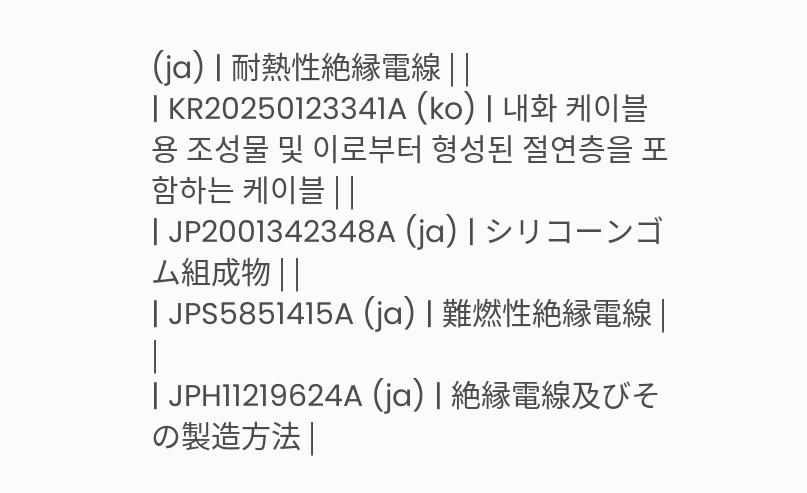(ja) | 耐熱性絶縁電線 | |
| KR20250123341A (ko) | 내화 케이블용 조성물 및 이로부터 형성된 절연층을 포함하는 케이블 | |
| JP2001342348A (ja) | シリコーンゴム組成物 | |
| JPS5851415A (ja) | 難燃性絶縁電線 | |
| JPH11219624A (ja) | 絶縁電線及びその製造方法 |